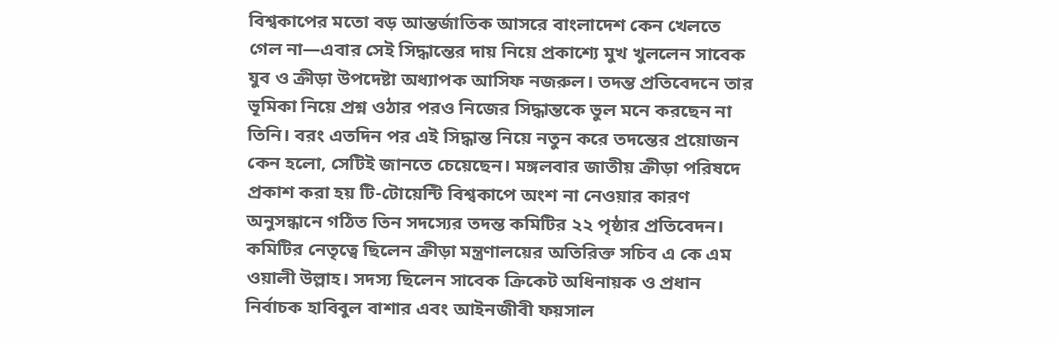বিশ্বকাপের মতো বড় আন্তর্জাতিক আসরে বাংলাদেশ কেন খেলতে গেল না—এবার সেই সিদ্ধান্তের দায় নিয়ে প্রকাশ্যে মুখ খুললেন সাবেক যুব ও ক্রীড়া উপদেষ্টা অধ্যাপক আসিফ নজরুল। তদন্ত প্রতিবেদনে তার ভূমিকা নিয়ে প্রশ্ন ওঠার পরও নিজের সিদ্ধান্তকে ভুল মনে করছেন না তিনি। বরং এতদিন পর এই সিদ্ধান্ত নিয়ে নতুন করে তদন্তের প্রয়োজন কেন হলো, সেটিই জানতে চেয়েছেন। মঙ্গলবার জাতীয় ক্রীড়া পরিষদে প্রকাশ করা হয় টি-টোয়েন্টি বিশ্বকাপে অংশ না নেওয়ার কারণ অনুসন্ধানে গঠিত তিন সদস্যের তদন্ত কমিটির ২২ পৃষ্ঠার প্রতিবেদন। কমিটির নেতৃত্বে ছিলেন ক্রীড়া মন্ত্রণালয়ের অতিরিক্ত সচিব এ কে এম ওয়ালী উল্লাহ। সদস্য ছিলেন সাবেক ক্রিকেট অধিনায়ক ও প্রধান নির্বাচক হাবিবুল বাশার এবং আইনজীবী ফয়সাল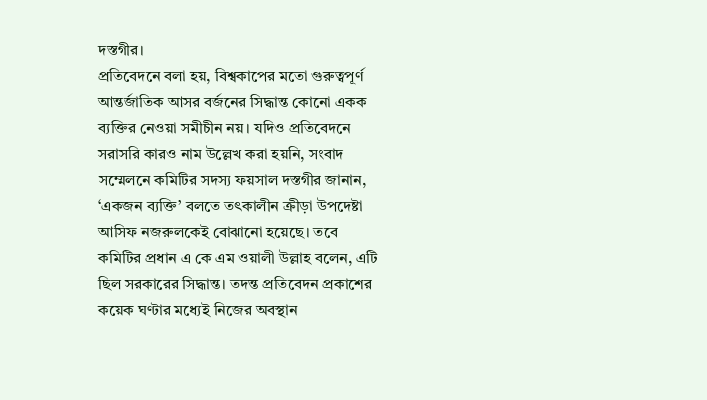দস্তগীর।
প্রতিবেদনে বলা হয়, বিশ্বকাপের মতো গুরুত্বপূর্ণ আন্তর্জাতিক আসর বর্জনের সিদ্ধান্ত কোনো একক ব্যক্তির নেওয়া সমীচীন নয়। যদিও প্রতিবেদনে সরাসরি কারও নাম উল্লেখ করা হয়নি, সংবাদ সম্মেলনে কমিটির সদস্য ফয়সাল দস্তগীর জানান, ‘একজন ব্যক্তি’ বলতে তৎকালীন ক্রীড়া উপদেষ্টা আসিফ নজরুলকেই বোঝানো হয়েছে। তবে কমিটির প্রধান এ কে এম ওয়ালী উল্লাহ বলেন, এটি ছিল সরকারের সিদ্ধান্ত। তদন্ত প্রতিবেদন প্রকাশের কয়েক ঘণ্টার মধ্যেই নিজের অবস্থান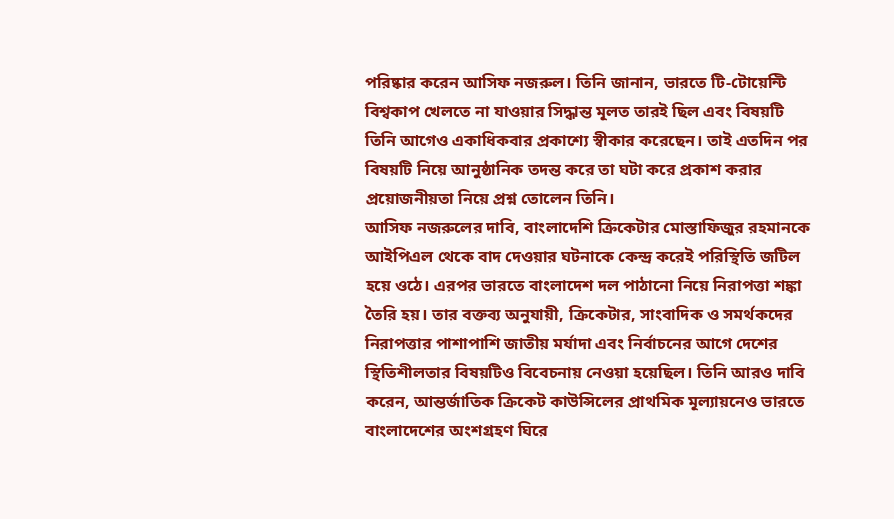পরিষ্কার করেন আসিফ নজরুল। তিনি জানান, ভারতে টি-টোয়েন্টি বিশ্বকাপ খেলতে না যাওয়ার সিদ্ধান্ত মূলত তারই ছিল এবং বিষয়টি তিনি আগেও একাধিকবার প্রকাশ্যে স্বীকার করেছেন। তাই এতদিন পর বিষয়টি নিয়ে আনুষ্ঠানিক তদন্ত করে তা ঘটা করে প্রকাশ করার প্রয়োজনীয়তা নিয়ে প্রশ্ন তোলেন তিনি।
আসিফ নজরুলের দাবি, বাংলাদেশি ক্রিকেটার মোস্তাফিজুর রহমানকে আইপিএল থেকে বাদ দেওয়ার ঘটনাকে কেন্দ্র করেই পরিস্থিতি জটিল হয়ে ওঠে। এরপর ভারতে বাংলাদেশ দল পাঠানো নিয়ে নিরাপত্তা শঙ্কা তৈরি হয়। তার বক্তব্য অনুযায়ী, ক্রিকেটার, সাংবাদিক ও সমর্থকদের নিরাপত্তার পাশাপাশি জাতীয় মর্যাদা এবং নির্বাচনের আগে দেশের স্থিতিশীলতার বিষয়টিও বিবেচনায় নেওয়া হয়েছিল। তিনি আরও দাবি করেন, আন্তর্জাতিক ক্রিকেট কাউন্সিলের প্রাথমিক মূল্যায়নেও ভারতে বাংলাদেশের অংশগ্রহণ ঘিরে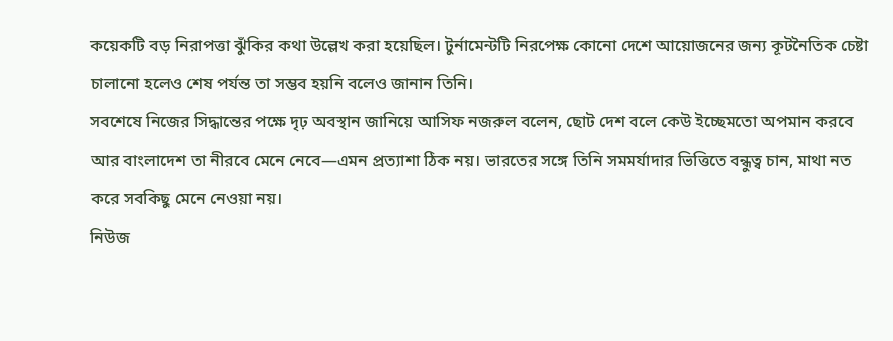কয়েকটি বড় নিরাপত্তা ঝুঁকির কথা উল্লেখ করা হয়েছিল। টুর্নামেন্টটি নিরপেক্ষ কোনো দেশে আয়োজনের জন্য কূটনৈতিক চেষ্টা চালানো হলেও শেষ পর্যন্ত তা সম্ভব হয়নি বলেও জানান তিনি।
সবশেষে নিজের সিদ্ধান্তের পক্ষে দৃঢ় অবস্থান জানিয়ে আসিফ নজরুল বলেন, ছোট দেশ বলে কেউ ইচ্ছেমতো অপমান করবে আর বাংলাদেশ তা নীরবে মেনে নেবে—এমন প্রত্যাশা ঠিক নয়। ভারতের সঙ্গে তিনি সমমর্যাদার ভিত্তিতে বন্ধুত্ব চান, মাথা নত করে সবকিছু মেনে নেওয়া নয়।
নিউজ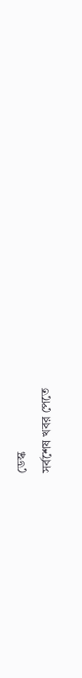ডেস্ক
সর্বশেষ খবর পেতে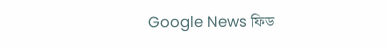Google News ফিড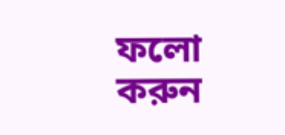ফলো করুন